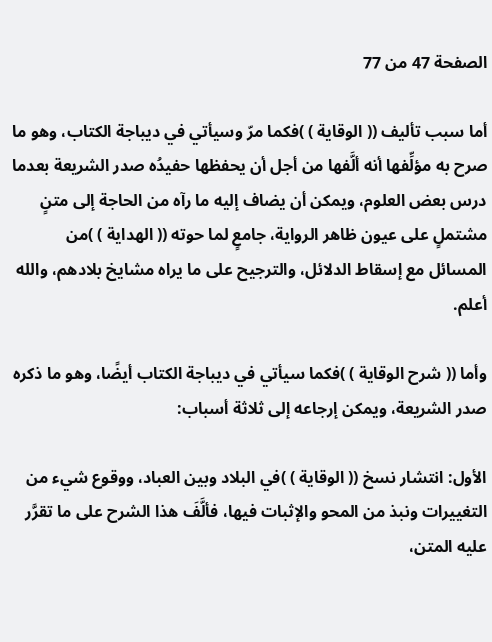الصفحة 47 من 77

أما سبب تأليف (( الوقاية ) )فكما مرّ وسيأتي في ديباجة الكتاب، وهو ما صرح به مؤلِّفها أنه ألَّفها من أجل أن يحفظها حفيدُه صدر الشريعة بعدما درس بعض العلوم، ويمكن أن يضاف إليه ما رآه من الحاجة إلى متنٍ مشتملٍ على عيون ظاهر الرواية، جامعٍ لما حوته (( الهداية ) )من المسائل مع إسقاط الدلائل، والترجيح على ما يراه مشايخ بلادهم، والله أعلم.

وأما (( شرح الوقاية ) )فكما سيأتي في ديباجة الكتاب أيضًا، وهو ما ذكره صدر الشريعة، ويمكن إرجاعه إلى ثلاثة أسباب:

الأول: انتشار نسخ (( الوقاية ) )في البلاد وبين العباد، ووقوع شيء من التغييرات ونبذ من المحو والإثبات فيها، فألَّفَ هذا الشرح على ما تقرَّر عليه المتن،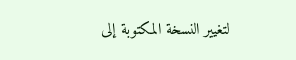لتغيير النسخة المكتوبة إلى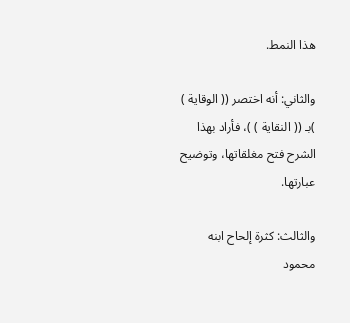هذا النمط.

والثاني: أنه اختصر (( الوقاية ) )بـ (( النقاية ) )، فأراد بهذا الشرح فتح مغلقاتها، وتوضيح عبارتها.

والثالث: كثرة إلحاح ابنه محمود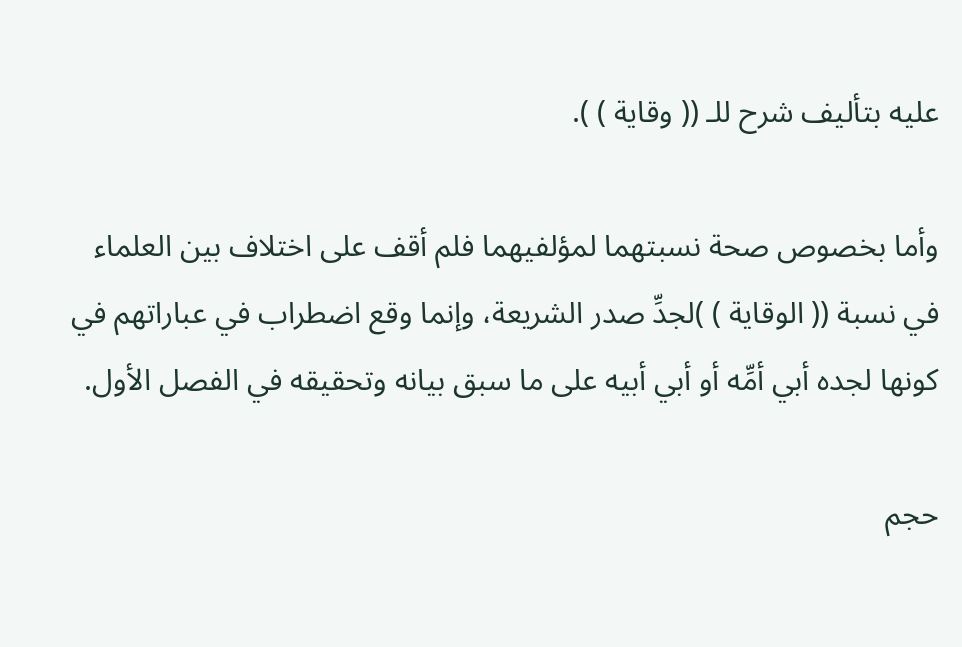عليه بتأليف شرح للـ (( وقاية ) ).

وأما بخصوص صحة نسبتهما لمؤلفيهما فلم أقف على اختلاف بين العلماء في نسبة (( الوقاية ) )لجدِّ صدر الشريعة، وإنما وقع اضطراب في عباراتهم في كونها لجده أبي أمِّه أو أبي أبيه على ما سبق بيانه وتحقيقه في الفصل الأول.

حجم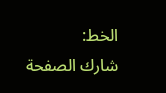الخط:
شارك الصفحة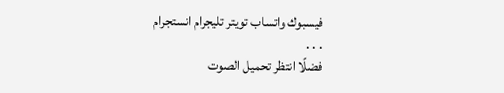فيسبوك واتساب تويتر تليجرام انستجرام
. . .
فضلًا انتظر تحميل الصوت